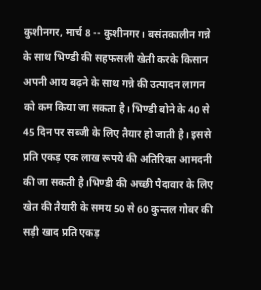कुशीनगर, मार्च 8 -- कुशीनगर। बसंतकालीन गन्ने के साथ भिण्डी की सहफसली खेती करके किसान अपनी आय बढ़ने के साथ गन्ने की उत्पादन लागन को कम किया जा सकता है। भिण्डी बोने के 40 से 45 दिन पर सब्जी के लिए तैयार हो जाती है। इससे प्रति एकड़ एक लाख रूपये की अतिरिक्त आमदनी की जा सकती है।भिण्डी की अच्छी पैदावार के लिए खेत की तैयारी के समय 50 से 60 कुन्तल गोबर की सड़ी खाद प्रति एकड़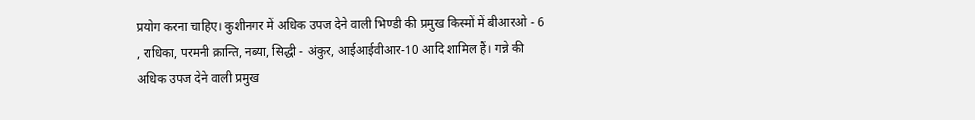प्रयोग करना चाहिए। कुशीनगर में अधिक उपज देने वाली भिण्डी की प्रमुख किस्मों में बीआरओ - 6 , राधिका, परमनी क्रान्ति, नब्या, सिद्धी - अंकुर, आईआईवीआर-10 आदि शामिल हैं। गन्ने की अधिक उपज देने वाली प्रमुख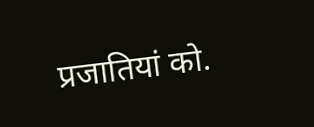प्रजातियां को.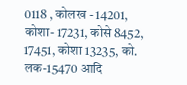0118 , कोलख - 14201, कोशा- 17231, कोसे 8452, 17451, कोशा 13235, को. लक-15470 आदि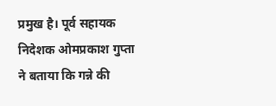प्रमुख है। पूर्व सहायक निदेशक ओमप्रकाश गुप्ता ने बताया कि गन्ने की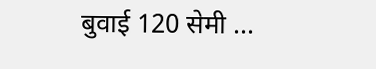बुवाई 120 सेमी ...